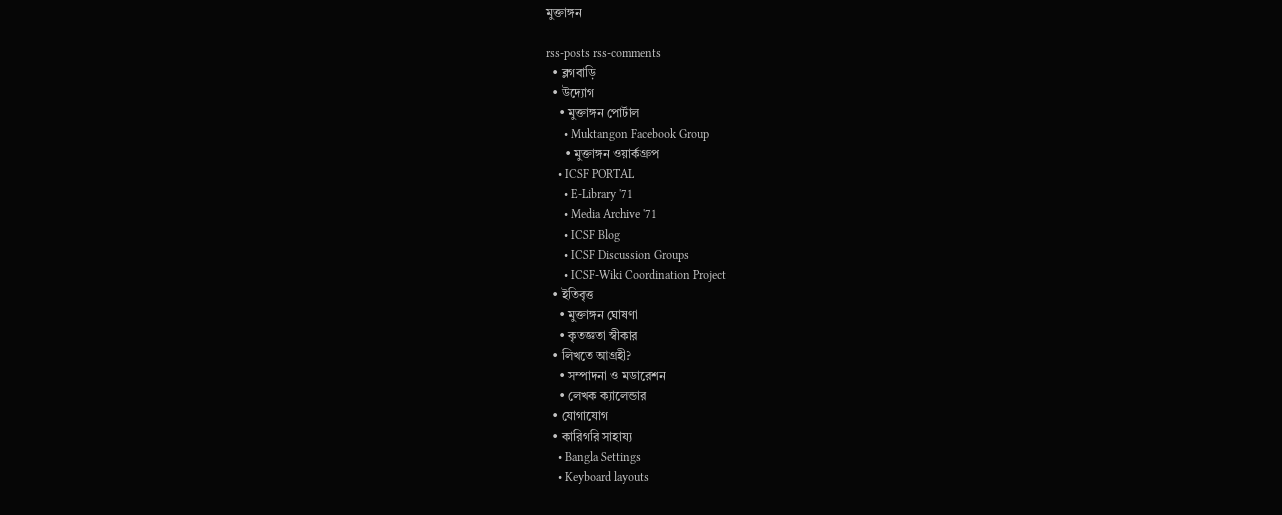মুক্তাঙ্গন

rss-posts rss-comments
  • ব্লগবাড়ি
  • উদ্যোগ
    • মুক্তাঙ্গন পোর্টাল
      • Muktangon Facebook Group
      • মুক্তাঙ্গন ওয়ার্কগ্রুপ
    • ICSF PORTAL
      • E-Library '71
      • Media Archive '71
      • ICSF Blog
      • ICSF Discussion Groups
      • ICSF-Wiki Coordination Project
  • ইতিবৃত্ত
    • মুক্তাঙ্গন ঘোষণা
    • কৃতজ্ঞতা স্বীকার
  • লিখতে আগ্রহী?
    • সম্পাদনা ও মডারেশন
    • লেখক ক্যালেন্ডার
  • যোগাযোগ
  • কারিগরি সাহায্য
    • Bangla Settings
    • Keyboard layouts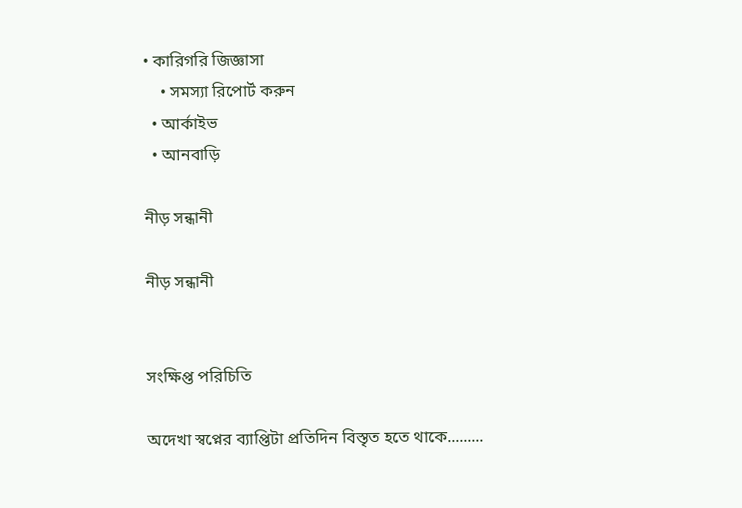• কারিগরি জিজ্ঞাসা
    • সমস্যা রিপোর্ট করুন
  • আর্কাইভ
  • আনবাড়ি

নীড় সন্ধানী

নীড় সন্ধানী


সংক্ষিপ্ত পরিচিতি

অদেখা স্বপ্নের ব্যাপ্তিটা প্রতিদিন বিস্তৃত হতে থাকে.........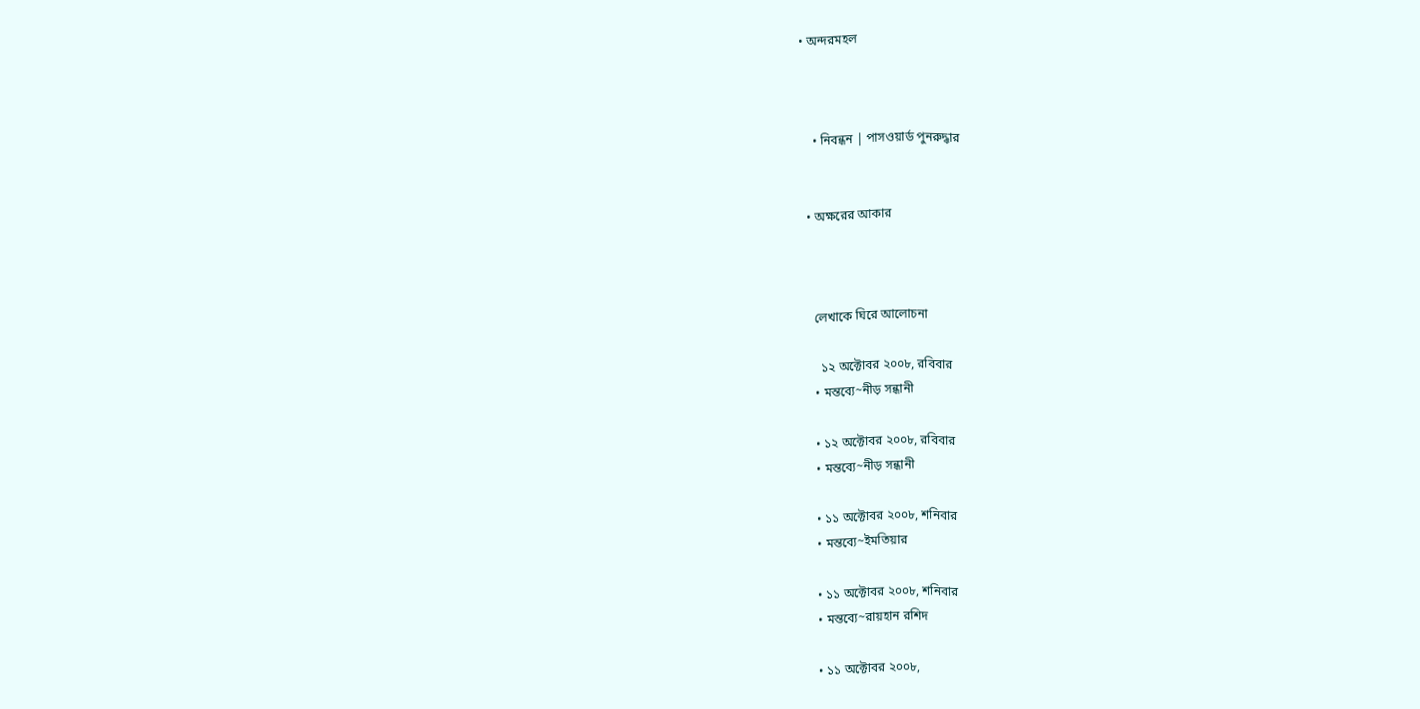• অন্দরমহল



    • নিবন্ধন | পাসওয়ার্ড পুনরুদ্ধার


  • অক্ষরের আকার



    লেখাকে ঘিরে আলোচনা

      ১২ অক্টোবর ২০০৮, রবিবার
    • মন্তব্যে~নীড় সন্ধানী

    • ১২ অক্টোবর ২০০৮, রবিবার
    • মন্তব্যে~নীড় সন্ধানী

    • ১১ অক্টোবর ২০০৮, শনিবার
    • মন্তব্যে~ইমতিয়ার

    • ১১ অক্টোবর ২০০৮, শনিবার
    • মন্তব্যে~রায়হান রশিদ

    • ১১ অক্টোবর ২০০৮,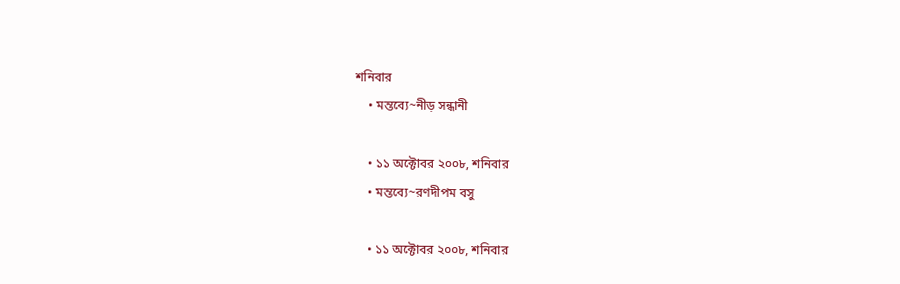শনিবার
    • মন্তব্যে~নীড় সন্ধানী

    • ১১ অক্টোবর ২০০৮, শনিবার
    • মন্তব্যে~রণদীপম বসু

    • ১১ অক্টোবর ২০০৮, শনিবার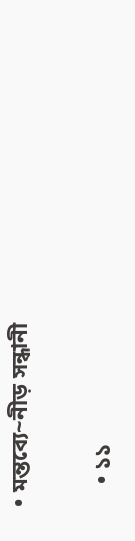• মন্তব্যে~নীড় সন্ধানী

    • ১১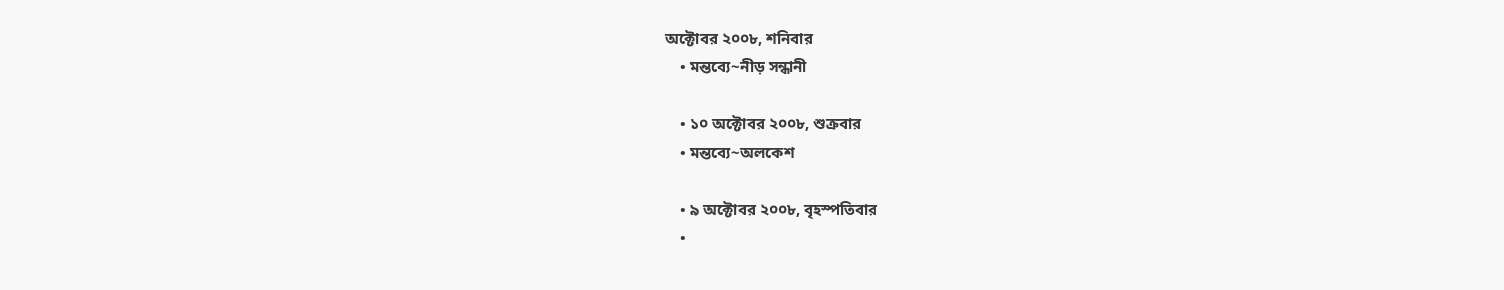অক্টোবর ২০০৮, শনিবার
    • মন্তব্যে~নীড় সন্ধানী

    • ১০ অক্টোবর ২০০৮, শুক্রবার
    • মন্তব্যে~অলকেশ

    • ৯ অক্টোবর ২০০৮, বৃহস্পতিবার
    •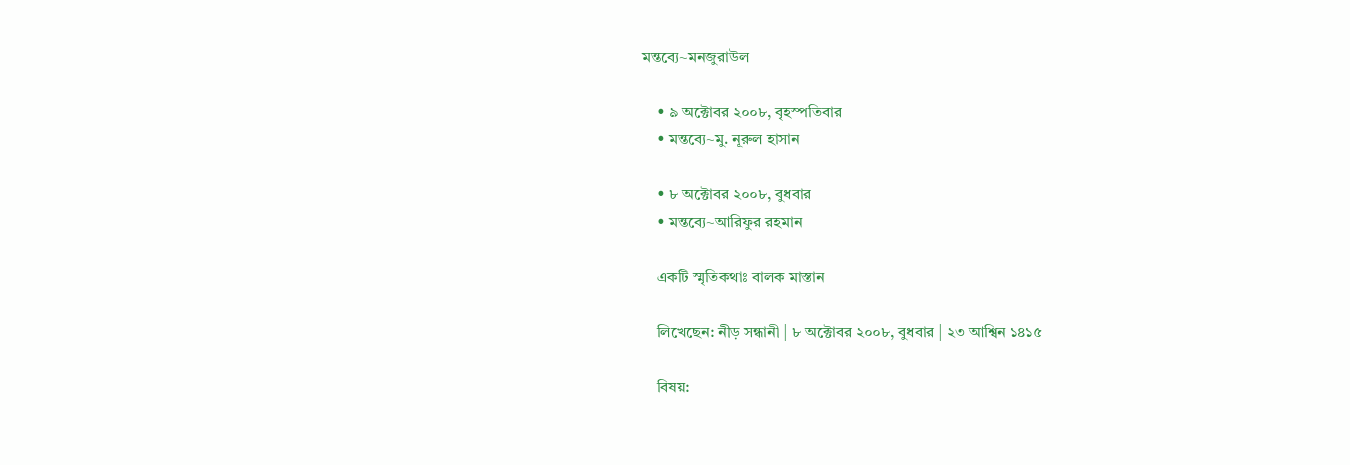মন্তব্যে~মনজুরাউল

    • ৯ অক্টোবর ২০০৮, বৃহস্পতিবার
    • মন্তব্যে~মু. নূরুল হাসান

    • ৮ অক্টোবর ২০০৮, বুধবার
    • মন্তব্যে~আরিফুর রহমান

    একটি স্মৃতিকথাঃ বালক মাস্তান

    লিখেছেন: নীড় সন্ধানী | ৮ অক্টোবর ২০০৮, বুধবার | ২৩ আশ্বিন ১৪১৫

    বিষয়: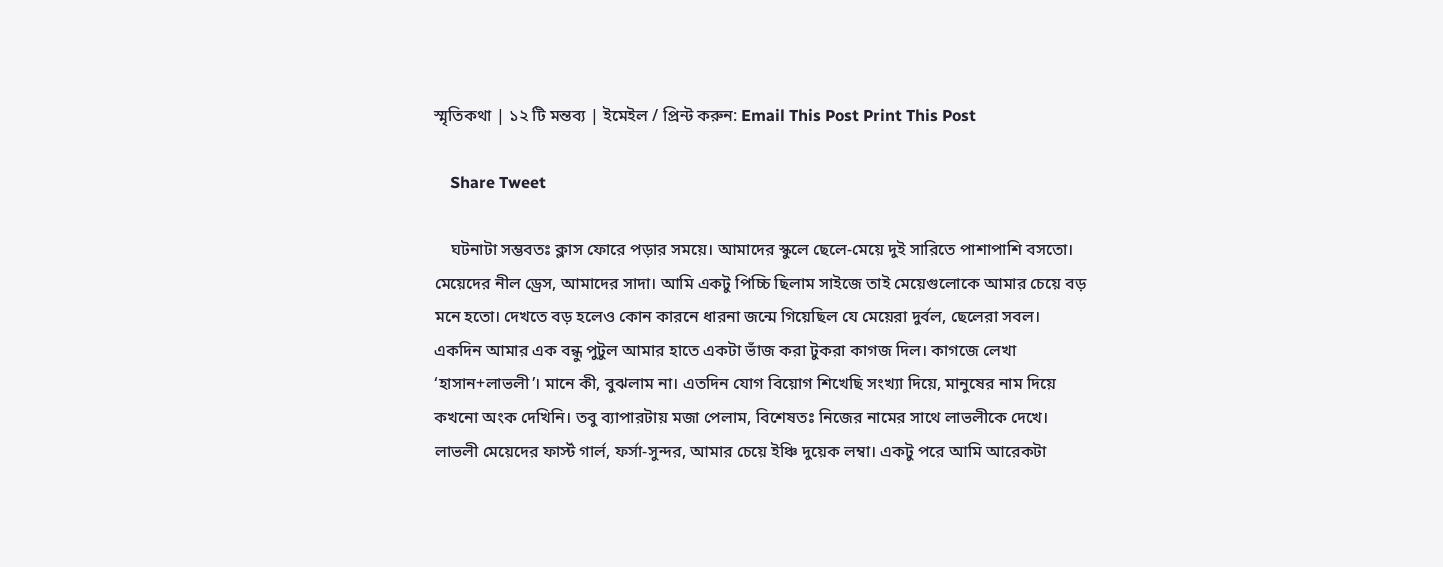স্মৃতিকথা | ১২ টি মন্তব্য | ইমেইল / প্রিন্ট করুন: Email This Post Print This Post

    Share Tweet

    ঘটনাটা সম্ভবতঃ ক্লাস ফোরে পড়ার সময়ে। আমাদের স্কুলে ছেলে-মেয়ে দুই সারিতে পাশাপাশি বসতো। মেয়েদের নীল ড্রেস, আমাদের সাদা। আমি একটু পিচ্চি ছিলাম সাইজে তাই মেয়েগুলোকে আমার চেয়ে বড় মনে হতো। দেখতে বড় হলেও কোন কারনে ধারনা জন্মে গিয়েছিল যে মেয়েরা দুর্বল, ছেলেরা সবল। একদিন আমার এক বন্ধু পুটুল আমার হাতে একটা ভাঁজ করা টুকরা কাগজ দিল। কাগজে লেখা ‘হাসান+লাভলী’। মানে কী, বুঝলাম না। এতদিন যোগ বিয়োগ শিখেছি সংখ্যা দিয়ে, মানুষের নাম দিয়ে কখনো অংক দেখিনি। তবু ব্যাপারটায় মজা পেলাম, বিশেষতঃ নিজের নামের সাথে লাভলীকে দেখে। লাভলী মেয়েদের ফার্স্ট গার্ল, ফর্সা-সুন্দর, আমার চেয়ে ইঞ্চি দুয়েক লম্বা। একটু পরে আমি আরেকটা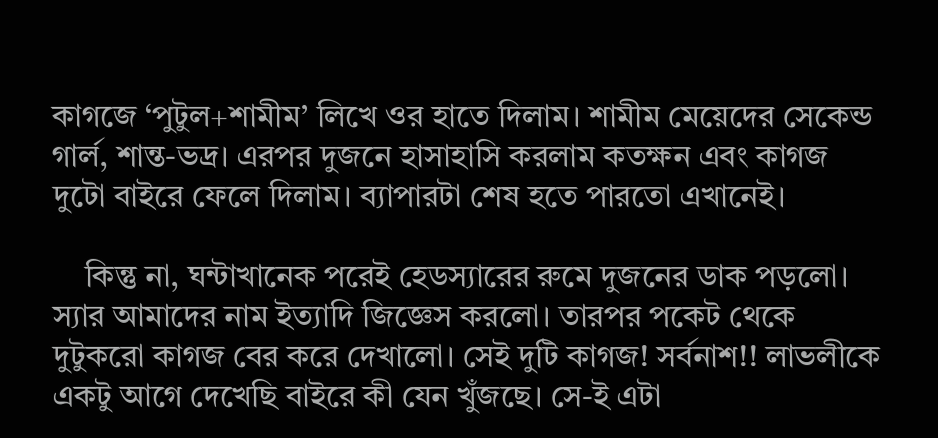কাগজে ‘পুটুল+শামীম’ লিখে ওর হাতে দিলাম। শামীম মেয়েদের সেকেন্ড গার্ল, শান্ত-ভদ্র। এরপর দুজনে হাসাহাসি করলাম কতক্ষন এবং কাগজ দুটো বাইরে ফেলে দিলাম। ব্যাপারটা শেষ হতে পারতো এখানেই।

    কিন্তু না, ঘন্টাখানেক পরেই হেডস্যারের রুমে দুজনের ডাক পড়লো। স্যার আমাদের নাম ইত্যাদি জিজ্ঞেস করলো। তারপর পকেট থেকে দুটুকরো কাগজ বের করে দেখালো। সেই দুটি কাগজ! সর্বনাশ!! লাভলীকে একটু আগে দেখেছি বাইরে কী যেন খুঁজছে। সে-ই এটা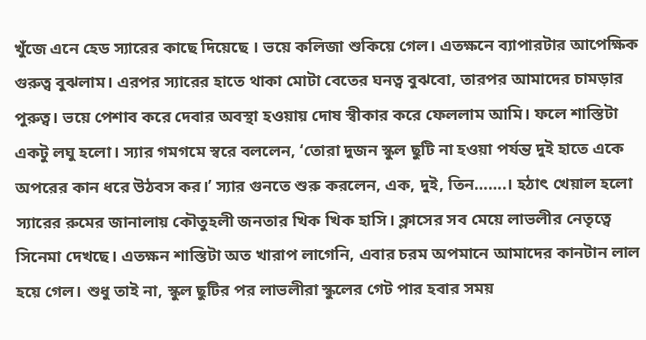খুঁজে এনে হেড স্যারের কাছে দিয়েছে । ভয়ে কলিজা শুকিয়ে গেল। এতক্ষনে ব্যাপারটার আপেক্ষিক গুরুত্ব বুঝলাম। এরপর স্যারের হাতে থাকা মোটা বেতের ঘনত্ব বুঝবো, তারপর আমাদের চামড়ার পুরুত্ব। ভয়ে পেশাব করে দেবার অবস্থা হওয়ায় দোষ স্বীকার করে ফেললাম আমি। ফলে শাস্তিটা একটু লঘু হলো। স্যার গমগমে স্বরে বললেন, ‘তোরা দুজন স্কুল ছুটি না হওয়া পর্যন্ত দুই হাতে একে অপরের কান ধরে উঠবস কর।’ স্যার গুনতে শুরু করলেন, এক, দুই, তিন…….। হঠাৎ খেয়াল হলো স্যারের রুমের জানালায় কৌতুহলী জনতার খিক খিক হাসি। ক্লাসের সব মেয়ে লাভলীর নেতৃত্বে সিনেমা দেখছে। এতক্ষন শাস্তিটা অত খারাপ লাগেনি, এবার চরম অপমানে আমাদের কানটান লাল হয়ে গেল। শুধু তাই না, স্কুল ছুটির পর লাভলীরা স্কুলের গেট পার হবার সময়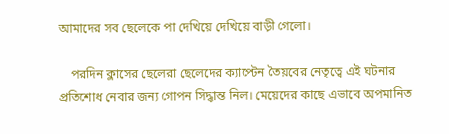আমাদের সব ছেলেকে পা দেখিয়ে দেখিয়ে বাড়ী গেলো।

    পরদিন ক্লাসের ছেলেরা ছেলেদের ক্যাপ্টেন তৈয়বের নেতৃত্বে এই ঘটনার প্রতিশোধ নেবার জন্য গোপন সিদ্ধান্ত নিল। মেয়েদের কাছে এভাবে অপমানিত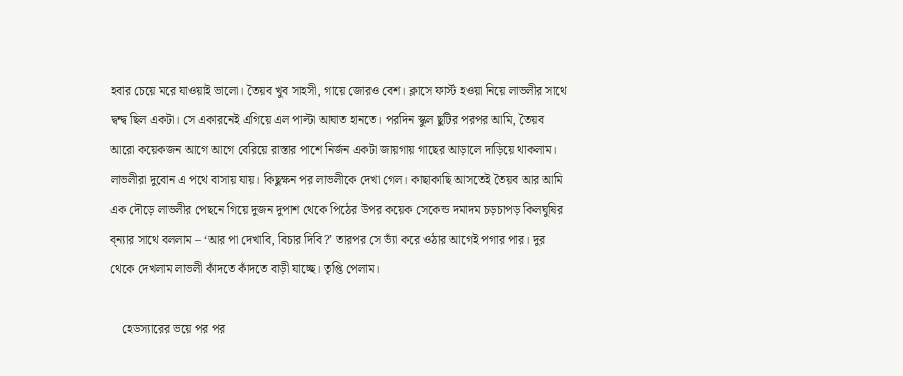হবার চেয়ে মরে যাওয়াই ভালো। তৈয়ব খুব সাহসী, গায়ে জোরও বেশ। ক্লাসে ফার্স্ট হওয়া নিয়ে লাভলীর সাথে দ্বন্দ্ব ছিল একটা। সে একারনেই এগিয়ে এল পাল্টা আঘাত হানতে। পরদিন স্কুল ছুটির পরপর আমি, তৈয়ব আরো কয়েকজন আগে আগে বেরিয়ে রাস্তার পাশে নির্জন একটা জায়গায় গাছের আড়ালে দাড়িয়ে থাকলাম। লাভলীরা দুবোন এ পথে বাসায় যায়। কিছুক্ষন পর লাভলীকে দেখা গেল। কাছাকাছি আসতেই তৈয়ব আর আমি এক দৌড়ে লাভলীর পেছনে গিয়ে দুজন দুপাশ থেকে পিঠের উপর কয়েক সেকেন্ড দমাদম চড়চাপড় কিলঘুষির ব্ন্যার সাথে বললাম – ‘আর পা দেখাবি, বিচার দিবি?’ তারপর সে ভ্যাঁ করে ওঠার আগেই পগার পার। দুর থেকে দেখলাম লাভলী কাঁদতে কাঁদতে বাড়ী যাচ্ছে। তৃপ্তি পেলাম।

    হেডস্যারের ভয়ে পর পর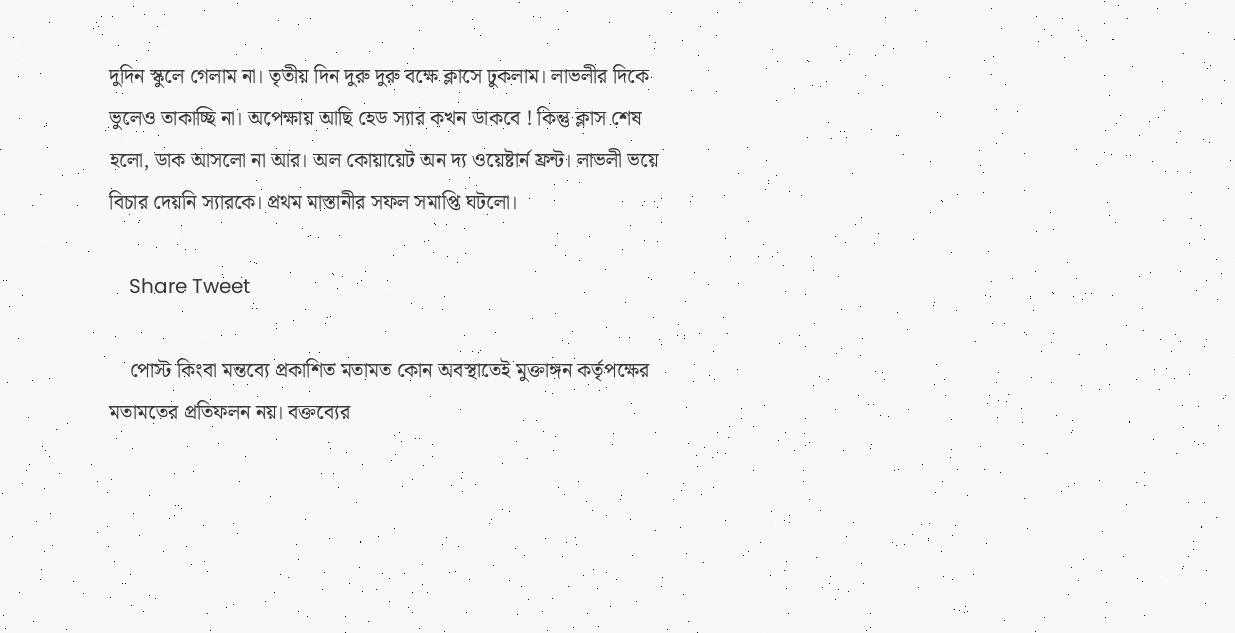দুদিন স্কুলে গেলাম না। তৃতীয় দিন দুরু দুরু বক্ষে ক্লাসে ঢুকলাম। লাভলীর দিকে ভুলেও তাকাচ্ছি না। অপেক্ষায় আছি হেড স্যার কখন ডাকবে ! কিন্তু ক্লাস শেষ হলো, ডাক আসলো না আর। অল কোয়ায়েট অন দ্য ওয়েষ্টার্ন ফ্রন্ট। লাভলী ভয়ে বিচার দেয়নি স্যারকে। প্রথম মাস্তানীর সফল সমাপ্তি ঘটলো।

    Share Tweet

    পোস্ট কিংবা মন্তব্যে প্রকাশিত মতামত কোন অবস্থাতেই মুক্তাঙ্গন কর্তৃপক্ষের মতামতের প্রতিফলন নয়। বক্তব্যের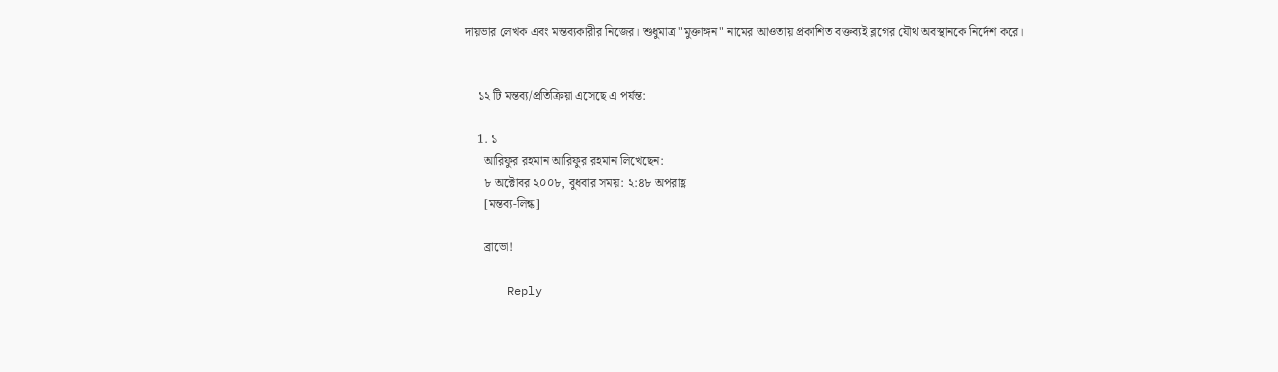দায়ভার লেখক এবং মন্তব্যকারীর নিজের। শুধুমাত্র "মুক্তাঙ্গন" নামের আওতায় প্রকাশিত বক্তব্যই ব্লগের যৌথ অবস্থানকে নির্দেশ করে।


    ১২ টি মন্তব্য/প্রতিক্রিয়া এসেছে এ পর্যন্ত:

    1. ১
      আরিফুর রহমান আরিফুর রহমান লিখেছেন:
      ৮ অক্টোবর ২০০৮, বুধবার সময়: ২:৪৮ অপরাহ্ণ
      [মন্তব্য-লিন্ক]

      ব্রাভো!

      Reply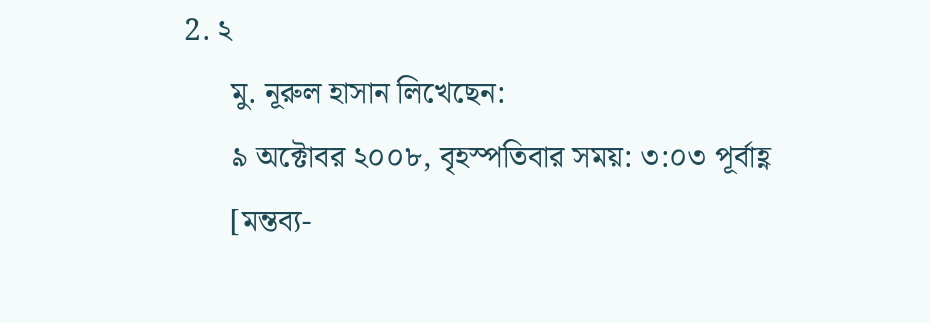2. ২
      মু. নূরুল হাসান লিখেছেন:
      ৯ অক্টোবর ২০০৮, বৃহস্পতিবার সময়: ৩:০৩ পূর্বাহ্ণ
      [মন্তব্য-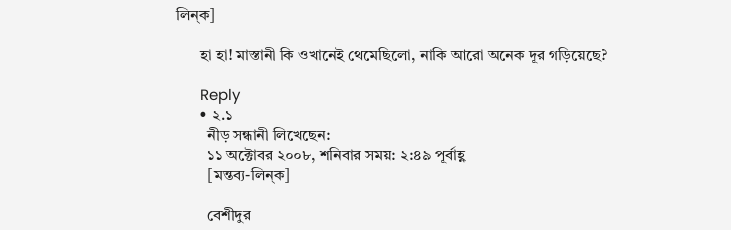লিন্ক]

      হা হা! মাস্তানী কি ওখানেই থেমেছিলো, নাকি আরো অনেক দূর গড়িয়েছে?

      Reply
      • ২.১
        নীড় সন্ধানী লিখেছেন:
        ১১ অক্টোবর ২০০৮, শনিবার সময়: ২:৪৯ পূর্বাহ্ণ
        [মন্তব্য-লিন্ক]

        বেশীদুর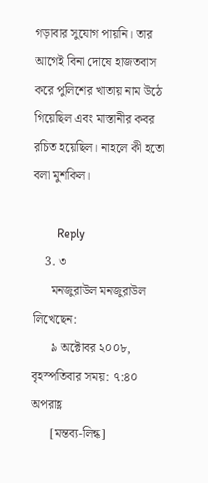গড়াবার সুযোগ পায়নি। তার আগেই বিনা দোষে হাজতবাস করে পুলিশের খাতায় নাম উঠে গিয়েছিল এবং মাস্তানীর কবর রচিত হয়েছিল। নাহলে কী হতো বলা মুশকিল।

        Reply
    3. ৩
      মনজুরাউল মনজুরাউল লিখেছেন:
      ৯ অক্টোবর ২০০৮, বৃহস্পতিবার সময়: ৭:৪০ অপরাহ্ণ
      [মন্তব্য-লিন্ক]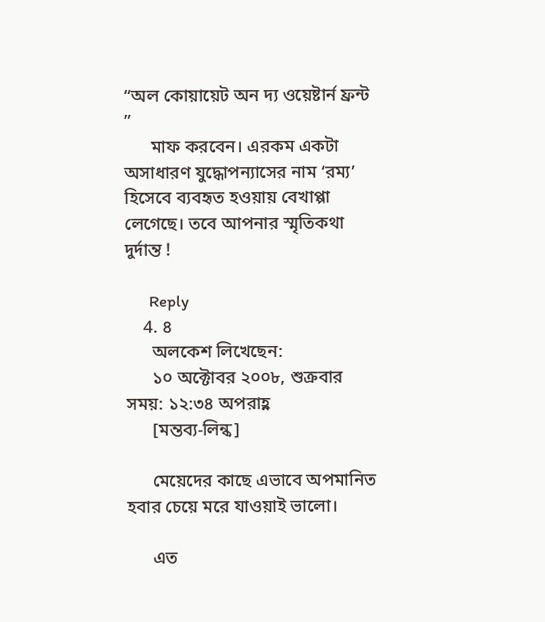“অল কোয়ায়েট অন দ্য ওয়েষ্টার্ন ফ্রন্ট ”
      মাফ করবেন। এরকম একটা অসাধারণ যুদ্ধোপন্যাসের নাম ‘রম্য’ হিসেবে ব্যবহৃত হওয়ায় বেখাপ্পা লেগেছে। তবে আপনার স্মৃতিকথা দুর্দান্ত !

      Reply
    4. ৪
      অলকেশ লিখেছেন:
      ১০ অক্টোবর ২০০৮, শুক্রবার সময়: ১২:৩৪ অপরাহ্ণ
      [মন্তব্য-লিন্ক]

      মেয়েদের কাছে এভাবে অপমানিত হবার চেয়ে মরে যাওয়াই ভালো।

      এত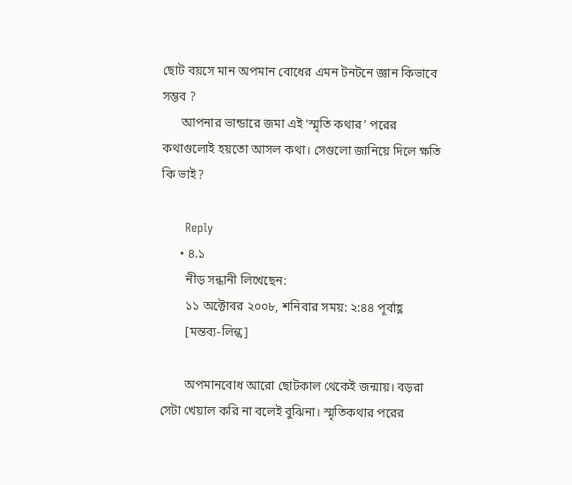ছোট বয়সে মান অপমান বোধের এমন টনটনে জ্ঞান কিভাবে সম্ভব ?
      আপনার ভান্ডারে জমা এই ‘স্মৃতি কথার’ পরের কথাগুলোই হয়তো আসল কথা। সেগুলো জানিয়ে দিলে ক্ষতি কি ভাই?

      Reply
      • ৪.১
        নীড় সন্ধানী লিখেছেন:
        ১১ অক্টোবর ২০০৮, শনিবার সময়: ২:৪৪ পূর্বাহ্ণ
        [মন্তব্য-লিন্ক]

        অপমানবোধ আরো ছোটকাল থেকেই জন্মায়। বড়রা সেটা খেয়াল করি না বলেই বুঝিনা। স্মৃতিকথার পরের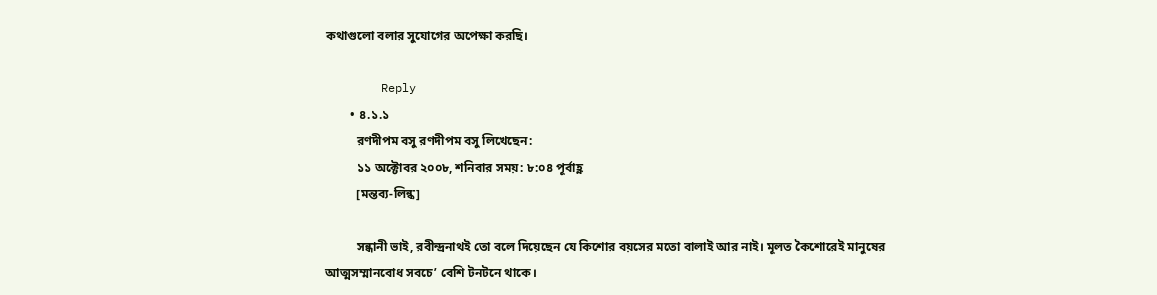কথাগুলো বলার সুযোগের অপেক্ষা করছি।

        Reply
        • ৪.১.১
          রণদীপম বসু রণদীপম বসু লিখেছেন:
          ১১ অক্টোবর ২০০৮, শনিবার সময়: ৮:০৪ পূর্বাহ্ণ
          [মন্তব্য-লিন্ক]

          সন্ধানী ভাই, রবীন্দ্রনাথই তো বলে দিয়েছেন যে কিশোর বয়সের মতো বালাই আর নাই। মূলত কৈশোরেই মানুষের আত্মসম্মানবোধ সবচে’ বেশি টনটনে থাকে।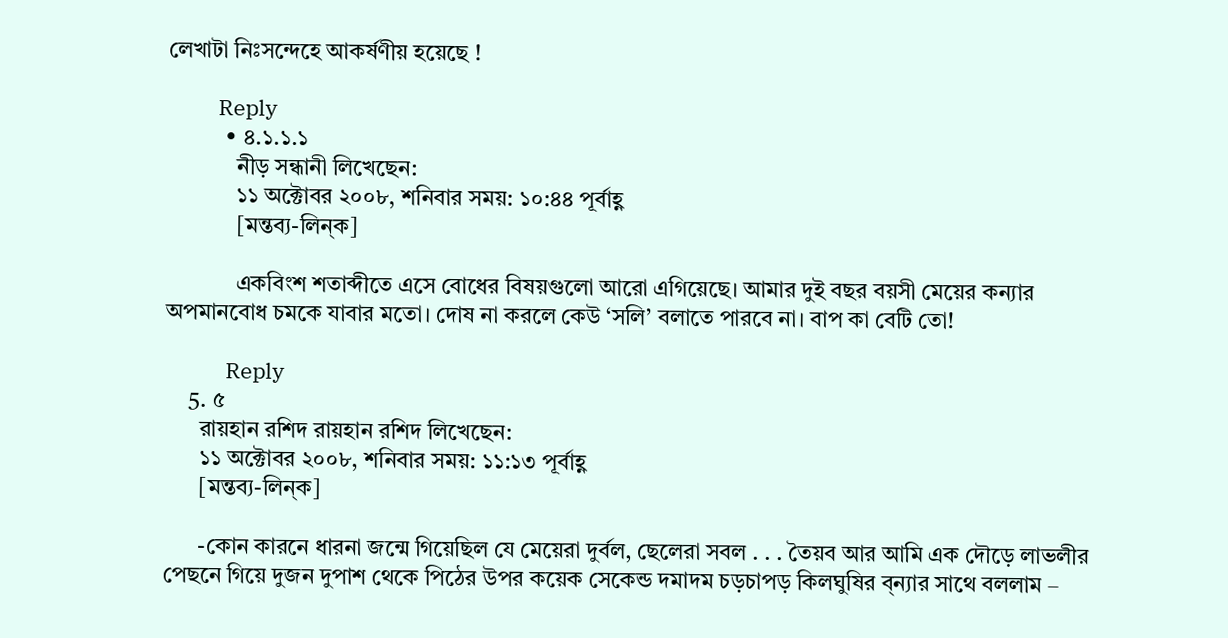লেখাটা নিঃসন্দেহে আকর্ষণীয় হয়েছে !

          Reply
          • ৪.১.১.১
            নীড় সন্ধানী লিখেছেন:
            ১১ অক্টোবর ২০০৮, শনিবার সময়: ১০:৪৪ পূর্বাহ্ণ
            [মন্তব্য-লিন্ক]

            একবিংশ শতাব্দীতে এসে বোধের বিষয়গুলো আরো এগিয়েছে। আমার দুই বছর বয়সী মেয়ের কন্যার অপমানবোধ চমকে যাবার মতো। দোষ না করলে কেউ ‘সলি’ বলাতে পারবে না। বাপ কা বেটি তো!

            Reply
    5. ৫
      রায়হান রশিদ রায়হান রশিদ লিখেছেন:
      ১১ অক্টোবর ২০০৮, শনিবার সময়: ১১:১৩ পূর্বাহ্ণ
      [মন্তব্য-লিন্ক]

      -কোন কারনে ধারনা জন্মে গিয়েছিল যে মেয়েরা দুর্বল, ছেলেরা সবল . . . তৈয়ব আর আমি এক দৌড়ে লাভলীর পেছনে গিয়ে দুজন দুপাশ থেকে পিঠের উপর কয়েক সেকেন্ড দমাদম চড়চাপড় কিলঘুষির ব্ন্যার সাথে বললাম –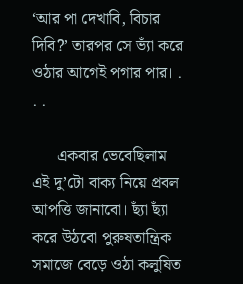‘আর পা দেখাবি, বিচার দিবি?’ তারপর সে ভ্যাঁ করে ওঠার আগেই পগার পার। . . .

      একবার ভেবেছিলাম এই দু’টো বাক্য নিয়ে প্রবল আপত্তি জানাবো। ছ্যাঁ ছ্যাঁ করে উঠবো পুরুষতান্ত্রিক সমাজে বেড়ে ওঠা কলুষিত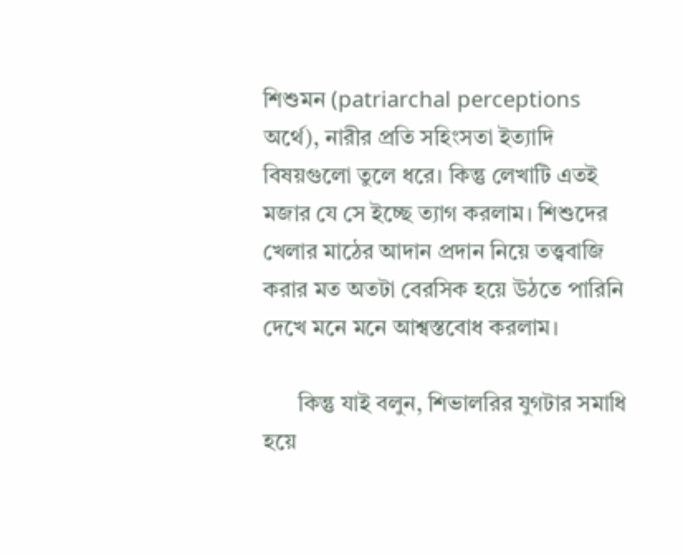শিশুমন (patriarchal perceptions অর্থে), নারীর প্রতি সহিংসতা ইত্যাদি বিষয়গুলো তুলে ধরে। কিন্তু লেখাটি এতই মজার যে সে ইচ্ছে ত্যাগ করলাম। শিশুদের খেলার মাঠের আদান প্রদান নিয়ে তত্ত্ববাজি করার মত অতটা বেরসিক হয়ে উঠতে পারিনি দেখে মনে মনে আশ্বস্তবোধ করলাম।

      কিন্তু যাই বলুন, শিভালরির যুগটার সমাধি হয়ে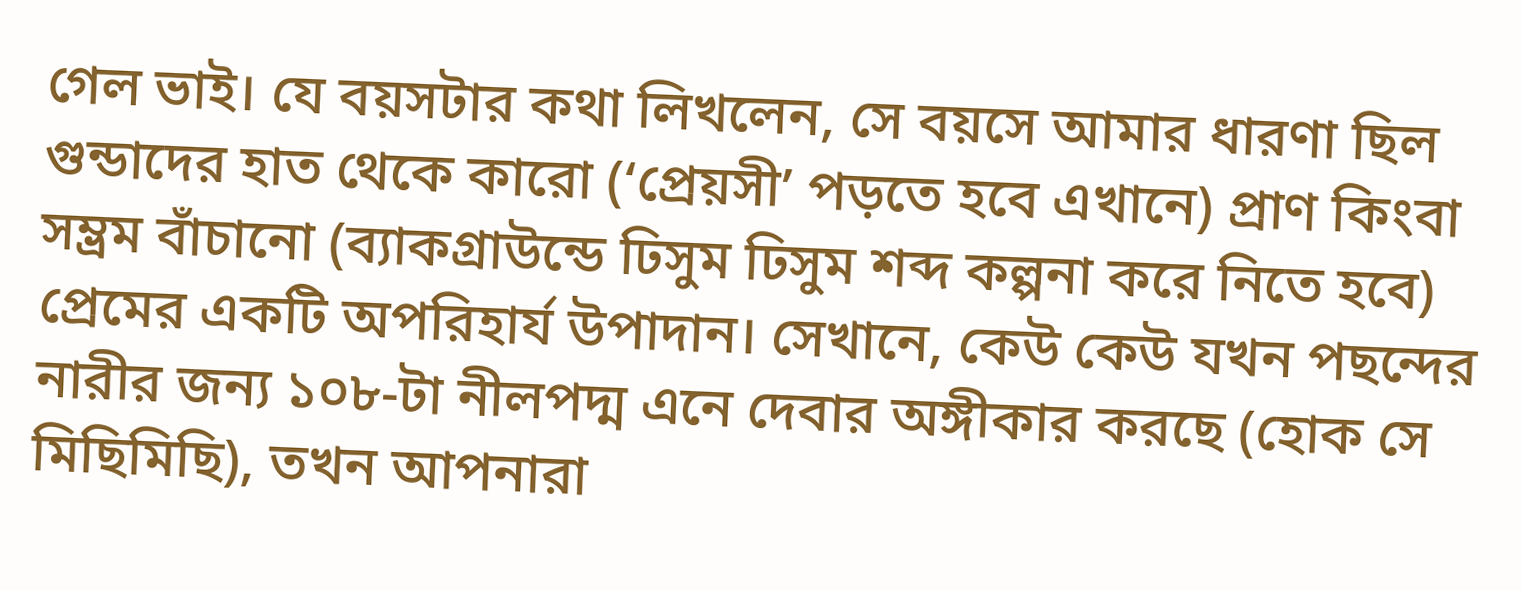গেল ভাই। যে বয়সটার কথা লিখলেন, সে বয়সে আমার ধারণা ছিল গুন্ডাদের হাত থেকে কারো (‘প্রেয়সী’ পড়তে হবে এখানে) প্রাণ কিংবা সম্ভ্রম বাঁচানো (ব্যাকগ্রাউন্ডে ঢিসুম ঢিসুম শব্দ কল্পনা করে নিতে হবে) প্রেমের একটি অপরিহার্য উপাদান। সেখানে, কেউ কেউ যখন পছন্দের নারীর জন্য ১০৮-টা নীলপদ্ম এনে দেবার অঙ্গীকার করছে (হোক সে মিছিমিছি), তখন আপনারা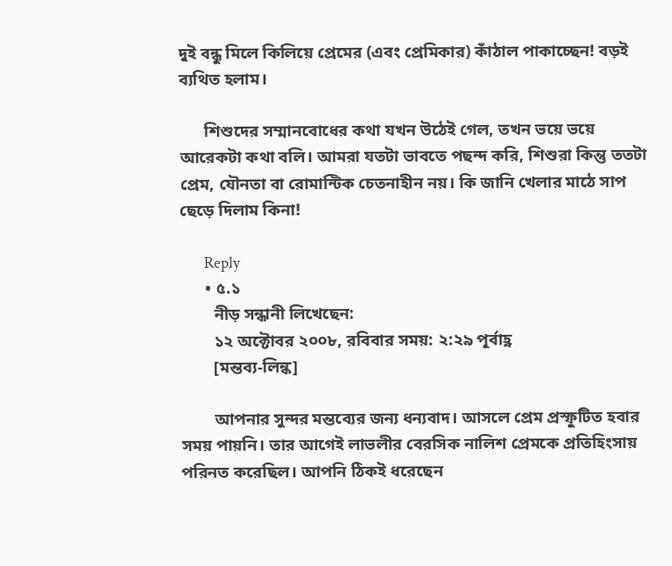দুই বন্ধু মিলে কিলিয়ে প্রেমের (এবং প্রেমিকার) কাঁঠাল পাকাচ্ছেন! বড়ই ব্যথিত হলাম।

      শিশুদের সম্মানবোধের কথা যখন উঠেই গেল, তখন ভয়ে ভয়ে আরেকটা কথা বলি। আমরা যতটা ভাবতে পছন্দ করি, শিশুরা কিন্তু ততটা প্রেম, যৌনতা বা রোমান্টিক চেতনাহীন নয়। কি জানি খেলার মাঠে সাপ ছেড়ে দিলাম কিনা!

      Reply
      • ৫.১
        নীড় সন্ধানী লিখেছেন:
        ১২ অক্টোবর ২০০৮, রবিবার সময়: ২:২৯ পূর্বাহ্ণ
        [মন্তব্য-লিন্ক]

        আপনার সুন্দর মন্তব্যের জন্য ধন্যবাদ। আসলে প্রেম প্রস্ফুটিত হবার সময় পায়নি। তার আগেই লাভলীর বেরসিক নালিশ প্রেমকে প্রতিহিংসায় পরিনত করেছিল। আপনি ঠিকই ধরেছেন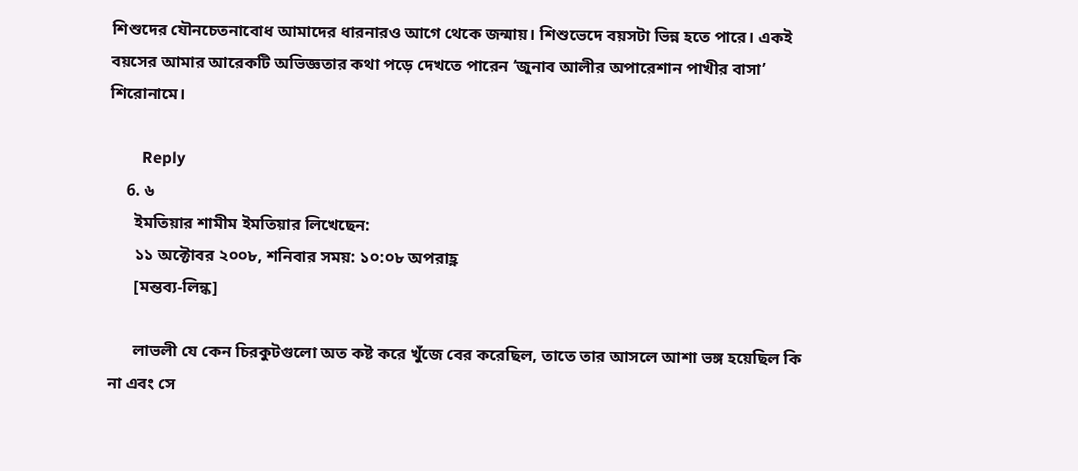শিশুদের যৌনচেতনাবোধ আমাদের ধারনারও আগে থেকে জন্মায়। শিশুভেদে বয়সটা ভিন্ন হতে পারে। একই বয়সের আমার আরেকটি অভিজ্ঞতার কথা পড়ে দেখতে পারেন ‘জুনাব আলীর অপারেশান পাখীর বাসা’ শিরোনামে।

        Reply
    6. ৬
      ইমতিয়ার শামীম ইমতিয়ার লিখেছেন:
      ১১ অক্টোবর ২০০৮, শনিবার সময়: ১০:০৮ অপরাহ্ণ
      [মন্তব্য-লিন্ক]

      লাভলী যে কেন চিরকুটগুলো অত কষ্ট করে খুঁজে বের করেছিল, তাতে তার আসলে আশা ভঙ্গ হয়েছিল কি না এবং সে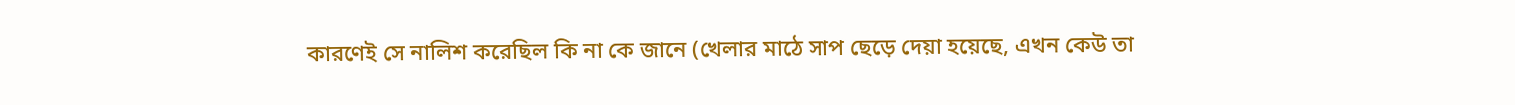কারণেই সে নালিশ করেছিল কি না কে জানে (খেলার মাঠে সাপ ছেড়ে দেয়া হয়েছে, এখন কেউ তা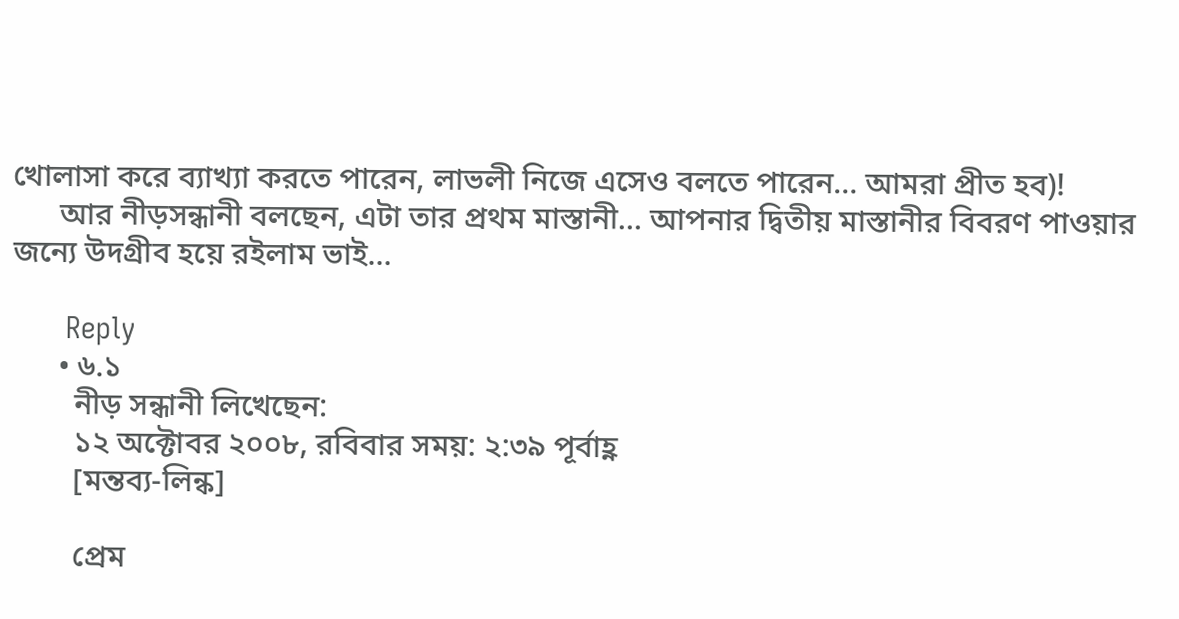খোলাসা করে ব্যাখ্যা করতে পারেন, লাভলী নিজে এসেও বলতে পারেন… আমরা প্রীত হব)!
      আর নীড়সন্ধানী বলছেন, এটা তার প্রথম মাস্তানী… আপনার দ্বিতীয় মাস্তানীর বিবরণ পাওয়ার জন্যে উদগ্রীব হয়ে রইলাম ভাই…

      Reply
      • ৬.১
        নীড় সন্ধানী লিখেছেন:
        ১২ অক্টোবর ২০০৮, রবিবার সময়: ২:৩৯ পূর্বাহ্ণ
        [মন্তব্য-লিন্ক]

        প্রেম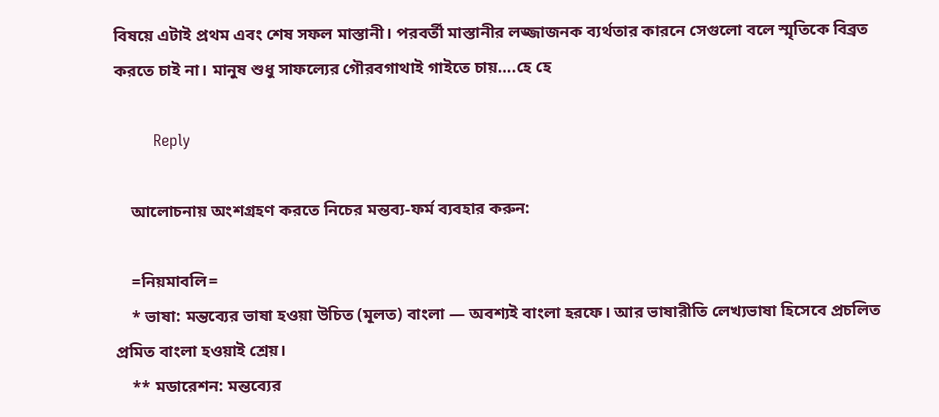বিষয়ে এটাই প্রথম এবং শেষ সফল মাস্তানী। পরবর্তী মাস্তানীর লজ্জাজনক ব্যর্থতার কারনে সেগুলো বলে স্মৃতিকে বিব্রত করতে চাই না। মানুষ শুধু সাফল্যের গৌরবগাথাই গাইতে চায়….হে হে

        Reply

    আলোচনায় অংশগ্রহণ করতে নিচের মন্তব্য-ফর্ম ব্যবহার করুন:

    =নিয়মাবলি=
    * ভাষা: মন্তব্যের ভাষা হওয়া উচিত (মূলত) বাংলা — অবশ্যই বাংলা হরফে। আর ভাষারীতি লেখ্যভাষা হিসেবে প্রচলিত প্রমিত বাংলা হওয়াই শ্রেয়।
    ** মডারেশন: মন্তব্যের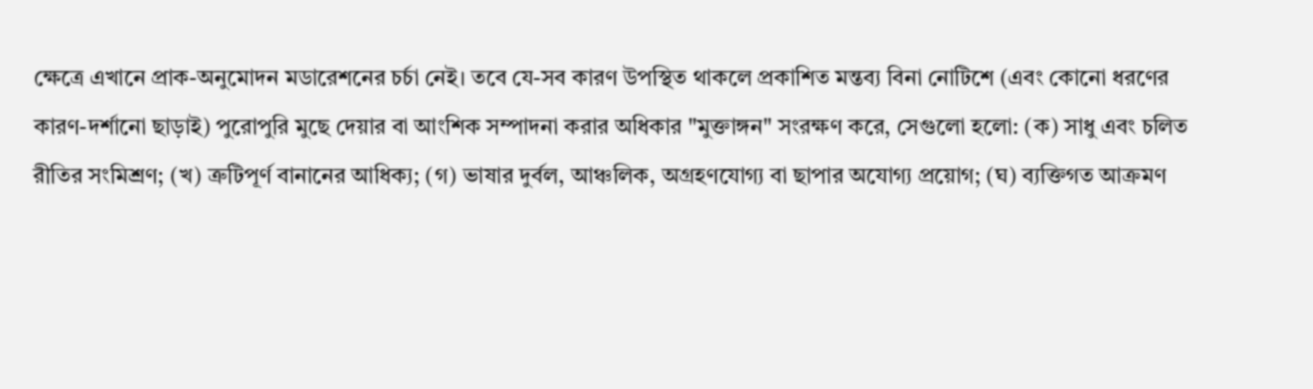ক্ষেত্রে এখানে প্রাক-অনুমোদন মডারেশনের চর্চা নেই। তবে যে-সব কারণ উপস্থিত থাকলে প্রকাশিত মন্তব্য বিনা নোটিশে (এবং কোনো ধরণের কারণ-দর্শানো ছাড়াই) পুরোপুরি মুছে দেয়ার বা আংশিক সম্পাদনা করার অধিকার "মুক্তাঙ্গন" সংরক্ষণ করে, সেগুলো হলো: (ক) সাধু এবং চলিত রীতির সংমিশ্রণ; (খ) ত্রুটিপূর্ণ বানানের আধিক্য; (গ) ভাষার দুর্বল, আঞ্চলিক, অগ্রহণযোগ্য বা ছাপার অযোগ্য প্রয়োগ; (ঘ) ব্যক্তিগত আক্রমণ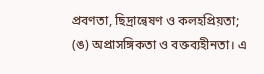প্রবণতা, ছিদ্রান্বেষণ ও কলহপ্রিয়তা; (ঙ) অপ্রাসঙ্গিকতা ও বক্তব্যহীনতা। এ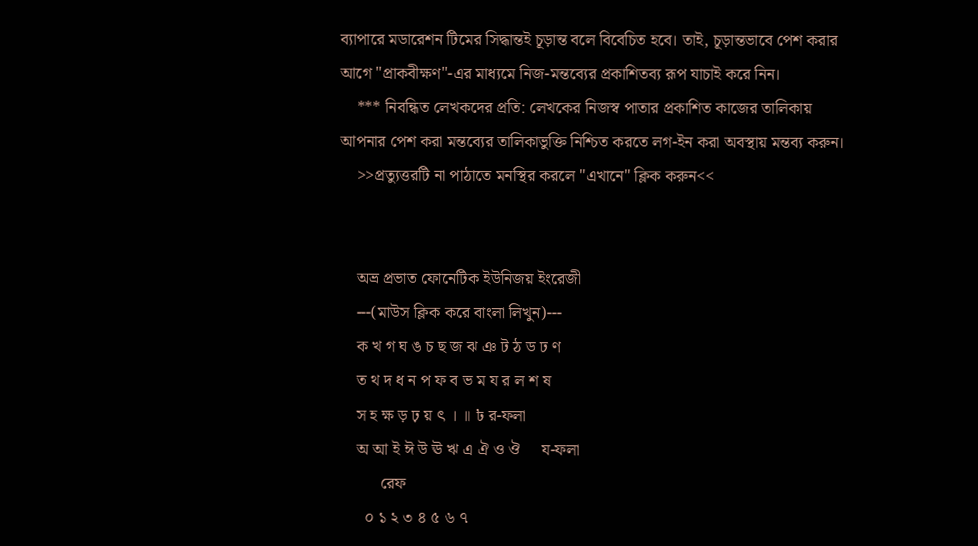ব্যাপারে মডারেশন টিমের সিদ্ধান্তই চূড়ান্ত বলে বিবেচিত হবে। তাই, চূড়ান্তভাবে পেশ করার আগে "প্রাকবীক্ষণ"-এর মাধ্যমে নিজ-মন্তব্যের প্রকাশিতব্য রূপ যাচাই করে নিন।
    *** নিবন্ধিত লেখকদের প্রতি: লেখকের নিজস্ব পাতার প্রকাশিত কাজের তালিকায় আপনার পেশ করা মন্তব্যের তালিকাভুক্তি নিশ্চিত করতে লগ-ইন করা অবস্থায় মন্তব্য করুন।
    >>প্রত্যুত্তরটি না পাঠাতে মনস্থির করলে "এখানে" ক্লিক করুন<<


    অভ্র প্রভাত ফোনেটিক ইউনিজয় ইংরেজী
    ---(মাউস ক্লিক করে বাংলা লিখুন)---
    ক খ গ ঘ ঙ চ ছ জ ঝ ঞ ট ঠ ড ঢ ণ
    ত থ দ ধ ন প ফ ব ভ ম য র ল শ ষ
    স হ ক্ষ ড় ঢ় য় ৎ । ॥ ৳ র-ফলা‌‌‌
    অ আ ই ঈ উ ঊ ঋ এ ঐ ও ঔ     য-ফলা
          রেফ
      ০ ১ ২ ৩ ৪ ৫ ৬ ৭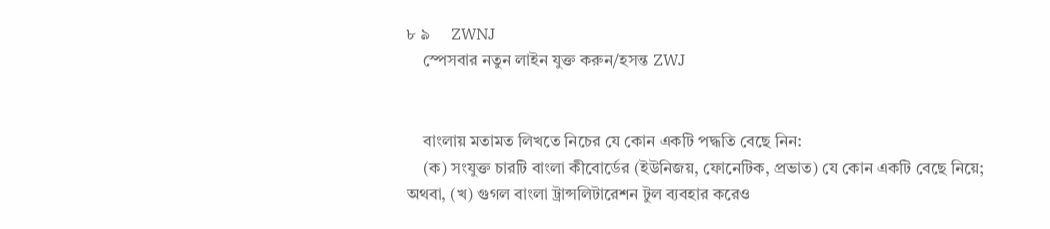৮ ৯     ZWNJ
    স্পেসবার নতুন লাইন যুক্ত করুন/হসন্ত ZWJ


    বাংলায় মতামত লিখতে নিচের যে কোন একটি পদ্ধতি বেছে নিন:
    (ক) সংযুক্ত চারটি বাংলা কী‌বোর্ডের (ইউনিজয়, ফোনেটিক, প্রভাত) যে কোন একটি বেছে নিয়ে; অথবা, (খ) গুগল বাংলা ট্রান্সলিটারেশন টুল ব্যবহার করেও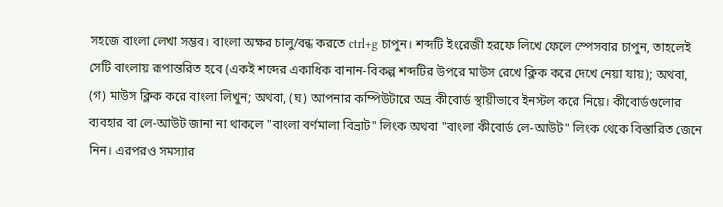সহজে বাংলা লেখা সম্ভব। বাংলা অক্ষর চালু/বন্ধ করতে ctrl+g চাপুন। শব্দটি ইংরেজী হরফে লিখে ফেলে স্পেসবার চাপুন, তাহলেই সেটি বাংলায় রূপান্তরিত হবে (একই শব্দের একাধিক বানান-বিকল্প শব্দটির উপরে মাউস রেখে ক্লিক করে দেখে নেয়া যায়); অথবা, (গ) মাউস ক্লিক করে বাংলা লিখুন; অথবা, (ঘ) আপনার কম্পিউটারে অভ্র কীবোর্ড স্থায়ীভাবে ইনস্টল করে নিয়ে। কীবোর্ডগুলোর ব্যবহার বা লে‌-আউট জানা না থাকলে "বাংলা বর্ণমালা বিভ্রাট" লিংক অথবা "বাংলা কীবোর্ড লে-আউট" লিংক থেকে বিস্তারিত জেনে নিন। এরপরও সমস্যার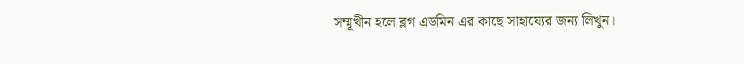সম্মূখীন হলে ব্লগ এডমিন এর কাছে সাহায্যের জন্য লিখুন।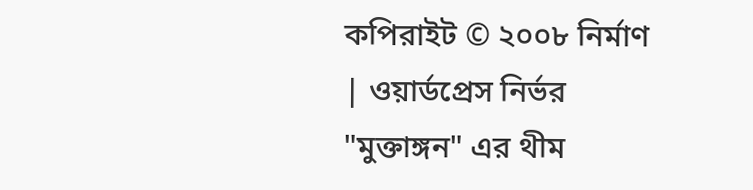কপিরাইট © ২০০৮ নির্মাণ | ওয়ার্ডপ্রেস নির্ভর "মুক্তাঙ্গন" এর থীম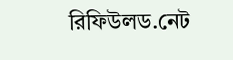রিফিউলড.নেট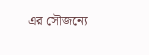এর সৌজন্যে